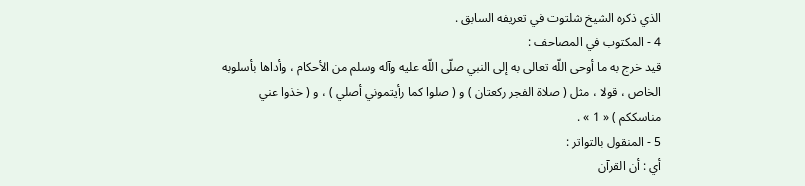الذي ذكره الشيخ شلتوت في تعريفه السابق .
4 - المكتوب في المصاحف :
قيد خرج به ما أوحى اللّه تعالى به إلى النبي صلّى اللّه عليه وآله وسلم من الأحكام ، وأداها بأسلوبه الخاص ، قولا ، مثل ( صلاة الفجر ركعتان ) و ( صلوا كما رأيتموني أصلي ) ، و ( خذوا عني مناسككم ) « 1 » .
5 - المنقول بالتواتر :
أي : أن القرآن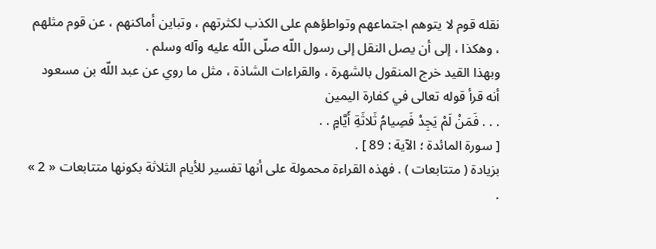نقله قوم لا يتوهم اجتماعهم وتواطؤهم على الكذب لكثرتهم ، وتباين أماكنهم ، عن قوم مثلهم ، وهكذا ، إلى أن يصل النقل إلى رسول اللّه صلّى اللّه عليه وآله وسلم .
وبهذا القيد خرج المنقول بالشهرة ، والقراءات الشاذة ، مثل ما روي عن عبد اللّه بن مسعود أنه قرأ قوله تعالى في كفارة اليمين
. . . فَمَنْ لَمْ يَجِدْ فَصِيامُ ثَلاثَةِ أَيَّامٍ . .
[ سورة المائدة ؛ الآية : 89 ] .
بزيادة ( متتابعات ) . فهذه القراءة محمولة على أنها تفسير للأيام الثلاثة بكونها متتابعات « 2 » .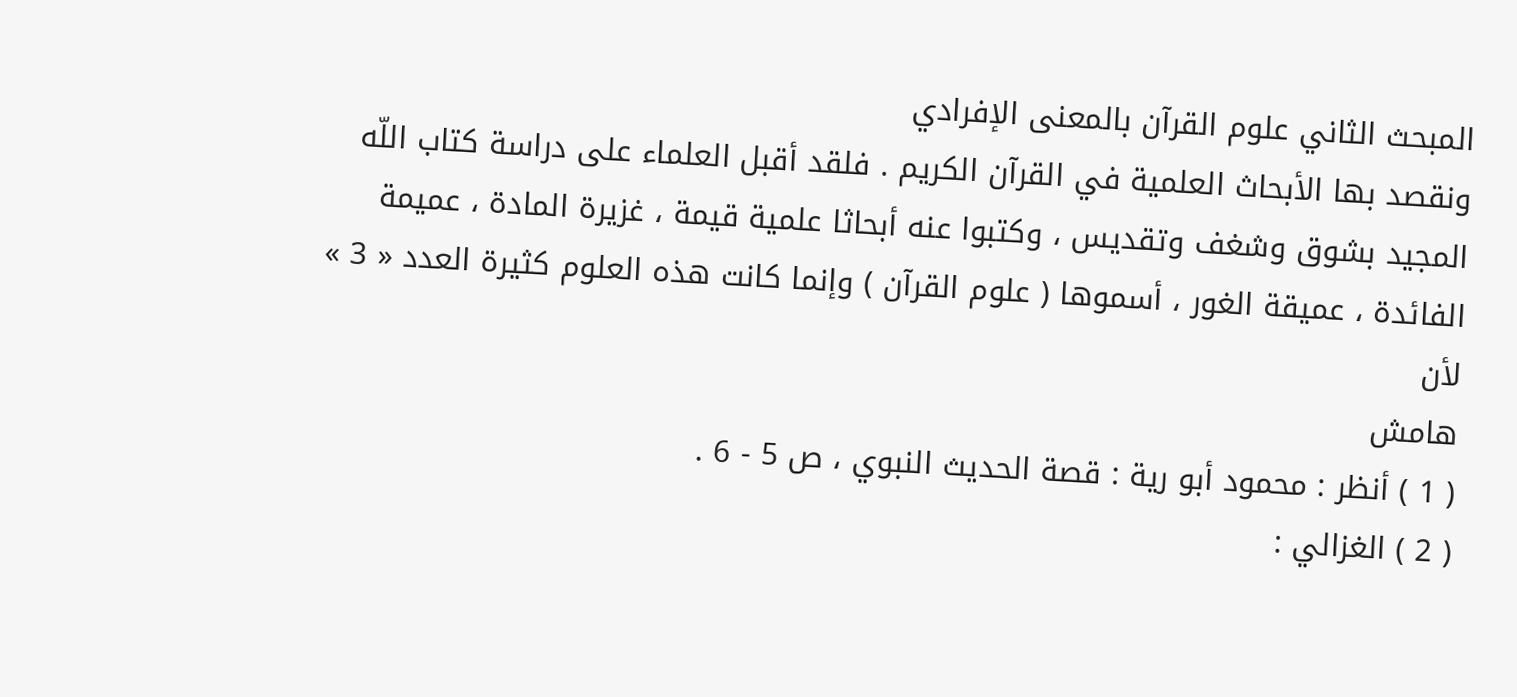المبحث الثاني علوم القرآن بالمعنى الإفرادي
ونقصد بها الأبحاث العلمية في القرآن الكريم . فلقد أقبل العلماء على دراسة كتاب اللّه المجيد بشوق وشغف وتقديس ، وكتبوا عنه أبحاثا علمية قيمة ، غزيرة المادة ، عميمة الفائدة ، عميقة الغور ، أسموها ( علوم القرآن ) وإنما كانت هذه العلوم كثيرة العدد « 3 » لأن
هامش
( 1 ) أنظر : محمود أبو رية : قصة الحديث النبوي ، ص 5 - 6 .
( 2 ) الغزالي :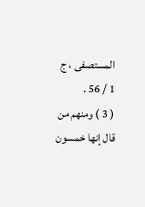المستصفى ، ج 1 / 56 .
( 3 ) ومنهم من قال إنها خمسون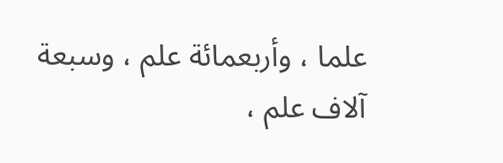علما ، وأربعمائة علم ، وسبعة آلاف علم ،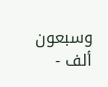وسبعون ألف -